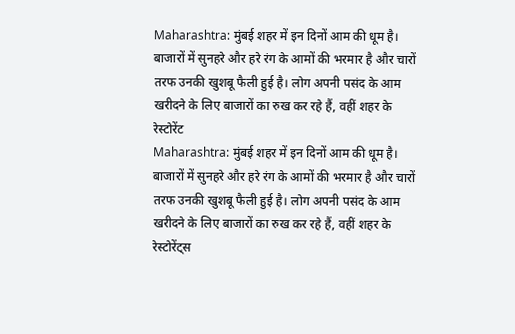Maharashtra: मुंबई शहर में इन दिनों आम की धूम है। बाजारों में सुनहरे और हरे रंग के आमों की भरमार है और चारों तरफ उनकी खुशबू फैली हुई है। लोग अपनी पसंद के आम खरीदने के लिए बाजारों का रुख कर रहे हैं, वहीं शहर के रेस्टोरेंट
Maharashtra: मुंबई शहर में इन दिनों आम की धूम है। बाजारों में सुनहरे और हरे रंग के आमों की भरमार है और चारों तरफ उनकी खुशबू फैली हुई है। लोग अपनी पसंद के आम खरीदने के लिए बाजारों का रुख कर रहे हैं, वहीं शहर के रेस्टोरेंट्स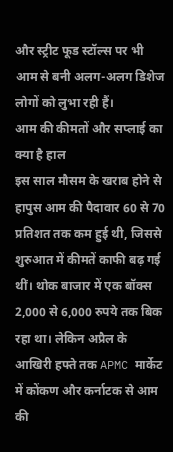और स्ट्रीट फूड स्टॉल्स पर भी आम से बनी अलग-अलग डिशेज लोगों को लुभा रही हैं।
आम की कीमतों और सप्लाई का क्या है हाल
इस साल मौसम के खराब होने से हापुस आम की पैदावार 60 से 70 प्रतिशत तक कम हुई थी, जिससे शुरुआत में कीमतें काफी बढ़ गई थीं। थोक बाजार में एक बॉक्स 2,000 से 6,000 रुपये तक बिक रहा था। लेकिन अप्रैल के आखिरी हफ्ते तक APMC मार्केट में कोंकण और कर्नाटक से आम की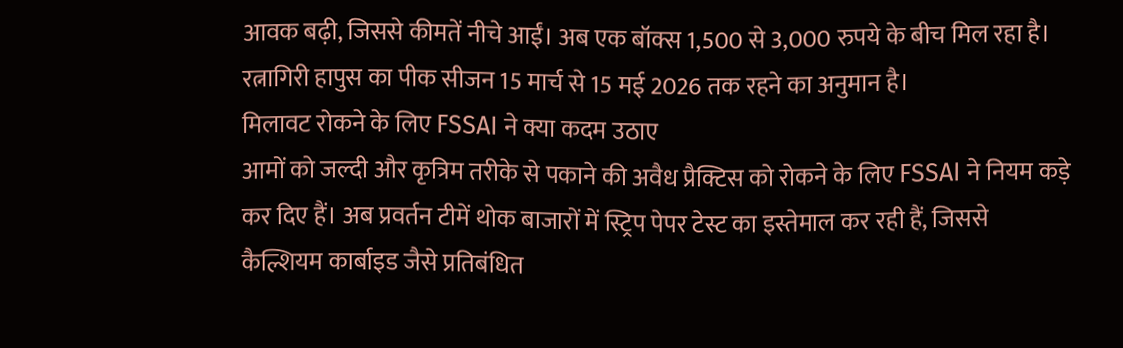आवक बढ़ी, जिससे कीमतें नीचे आईं। अब एक बॉक्स 1,500 से 3,000 रुपये के बीच मिल रहा है। रत्नागिरी हापुस का पीक सीजन 15 मार्च से 15 मई 2026 तक रहने का अनुमान है।
मिलावट रोकने के लिए FSSAI ने क्या कदम उठाए
आमों को जल्दी और कृत्रिम तरीके से पकाने की अवैध प्रैक्टिस को रोकने के लिए FSSAI ने नियम कड़े कर दिए हैं। अब प्रवर्तन टीमें थोक बाजारों में स्ट्रिप पेपर टेस्ट का इस्तेमाल कर रही हैं, जिससे कैल्शियम कार्बाइड जैसे प्रतिबंधित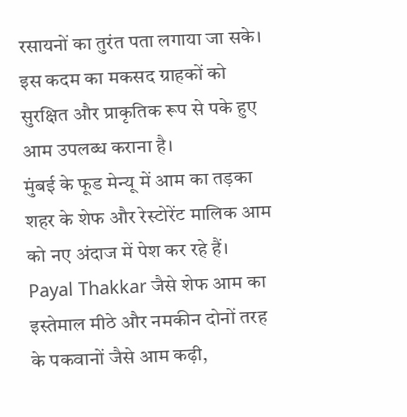रसायनों का तुरंत पता लगाया जा सके। इस कदम का मकसद ग्राहकों को सुरक्षित और प्राकृतिक रूप से पके हुए आम उपलब्ध कराना है।
मुंबई के फूड मेन्यू में आम का तड़का
शहर के शेफ और रेस्टोरेंट मालिक आम को नए अंदाज में पेश कर रहे हैं। Payal Thakkar जैसे शेफ आम का इस्तेमाल मीठे और नमकीन दोनों तरह के पकवानों जैसे आम कढ़ी,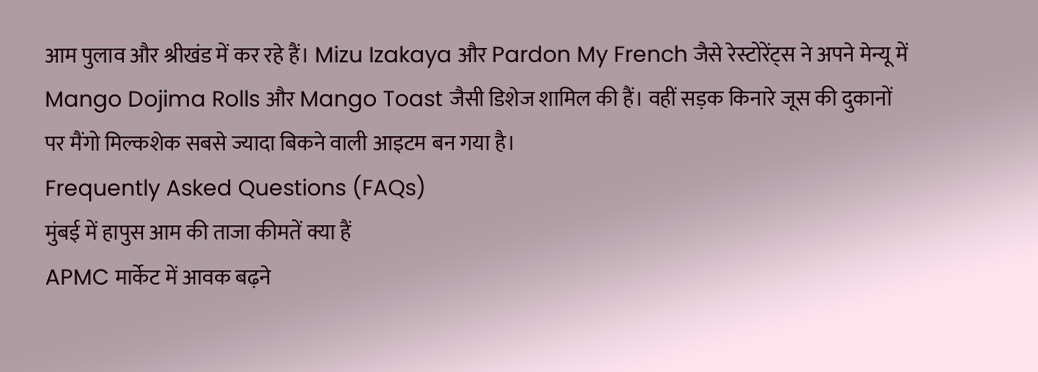आम पुलाव और श्रीखंड में कर रहे हैं। Mizu Izakaya और Pardon My French जैसे रेस्टोरेंट्स ने अपने मेन्यू में Mango Dojima Rolls और Mango Toast जैसी डिशेज शामिल की हैं। वहीं सड़क किनारे जूस की दुकानों पर मैंगो मिल्कशेक सबसे ज्यादा बिकने वाली आइटम बन गया है।
Frequently Asked Questions (FAQs)
मुंबई में हापुस आम की ताजा कीमतें क्या हैं
APMC मार्केट में आवक बढ़ने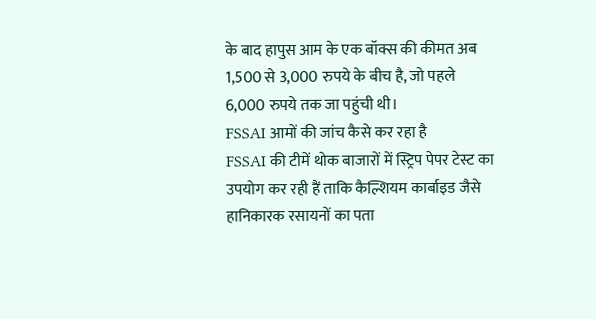के बाद हापुस आम के एक बॉक्स की कीमत अब 1,500 से 3,000 रुपये के बीच है, जो पहले 6,000 रुपये तक जा पहुंची थी।
FSSAI आमों की जांच कैसे कर रहा है
FSSAI की टीमें थोक बाजारों में स्ट्रिप पेपर टेस्ट का उपयोग कर रही हैं ताकि कैल्शियम कार्बाइड जैसे हानिकारक रसायनों का पता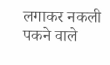लगाकर नकली पकने वाले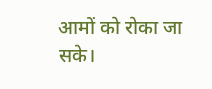आमों को रोका जा सके।